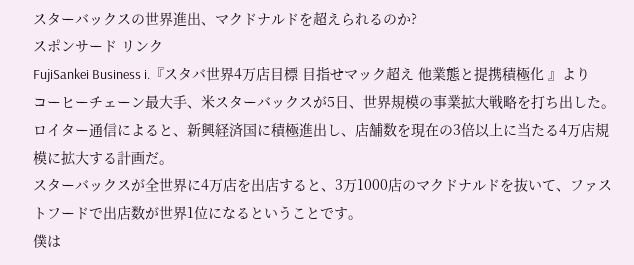スターバックスの世界進出、マクドナルドを超えられるのか?
スポンサード リンク
FujiSankei Business i.『スタバ世界4万店目標 目指せマック超え 他業態と提携積極化 』より
コーヒーチェーン最大手、米スターバックスが5日、世界規模の事業拡大戦略を打ち出した。ロイター通信によると、新興経済国に積極進出し、店舗数を現在の3倍以上に当たる4万店規模に拡大する計画だ。
スターバックスが全世界に4万店を出店すると、3万1000店のマクドナルドを抜いて、ファストフードで出店数が世界1位になるということです。
僕は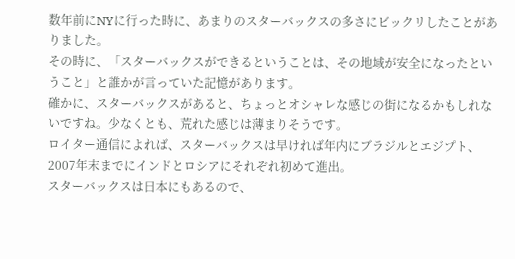数年前にNYに行った時に、あまりのスターバックスの多さにビックリしたことがありました。
その時に、「スターバックスができるということは、その地域が安全になったということ」と誰かが言っていた記憶があります。
確かに、スターバックスがあると、ちょっとオシャレな感じの街になるかもしれないですね。少なくとも、荒れた感じは薄まりそうです。
ロイター通信によれば、スターバックスは早ければ年内にブラジルとエジプト、2007年末までにインドとロシアにそれぞれ初めて進出。
スターバックスは日本にもあるので、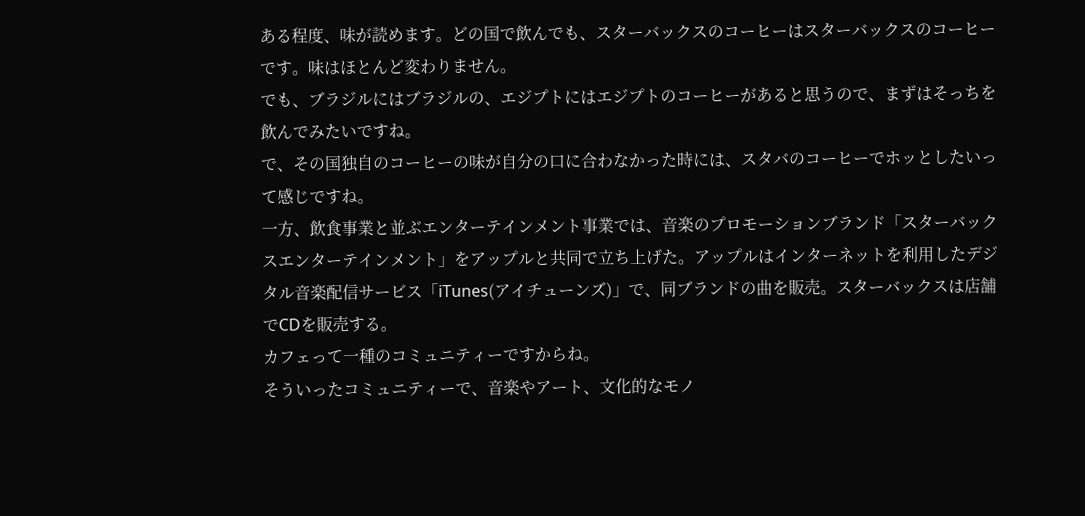ある程度、味が読めます。どの国で飲んでも、スターバックスのコーヒーはスターバックスのコーヒーです。味はほとんど変わりません。
でも、ブラジルにはブラジルの、エジプトにはエジプトのコーヒーがあると思うので、まずはそっちを飲んでみたいですね。
で、その国独自のコーヒーの味が自分の口に合わなかった時には、スタバのコーヒーでホッとしたいって感じですね。
一方、飲食事業と並ぶエンターテインメント事業では、音楽のプロモーションブランド「スターバックスエンターテインメント」をアップルと共同で立ち上げた。アップルはインターネットを利用したデジタル音楽配信サービス「iTunes(アイチューンズ)」で、同ブランドの曲を販売。スターバックスは店舗でCDを販売する。
カフェって一種のコミュニティーですからね。
そういったコミュニティーで、音楽やアート、文化的なモノ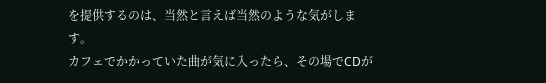を提供するのは、当然と言えば当然のような気がします。
カフェでかかっていた曲が気に入ったら、その場でCDが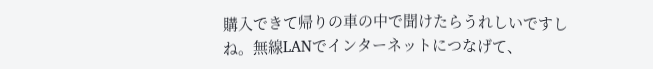購入できて帰りの車の中で聞けたらうれしいですしね。無線LANでインターネットにつなげて、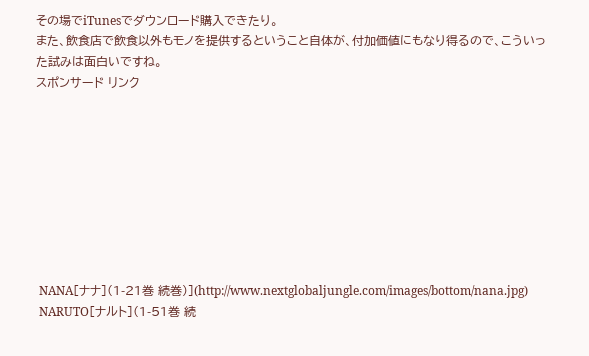その場でiTunesでダウンロード購入できたり。
また、飲食店で飲食以外もモノを提供するということ自体が、付加価値にもなり得るので、こういった試みは面白いですね。
スポンサード リンク









 NANA[ナナ](1-21巻 続巻)](http://www.nextglobaljungle.com/images/bottom/nana.jpg)
 NARUTO[ナルト](1-51巻 続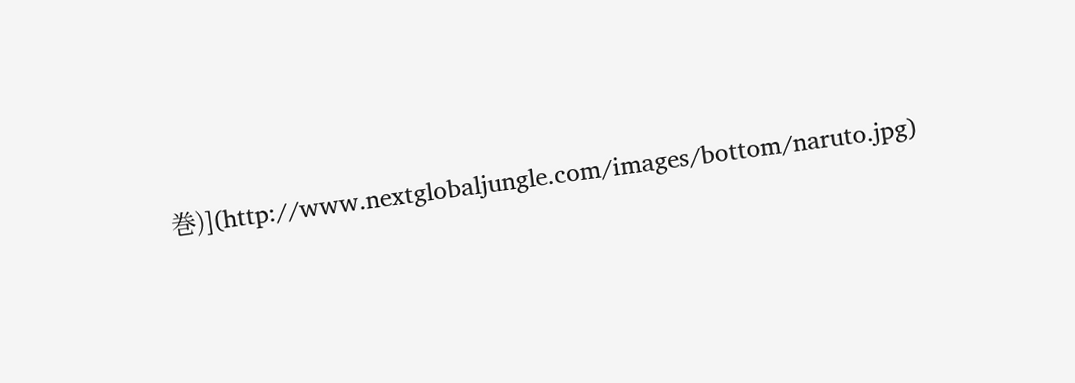巻)](http://www.nextglobaljungle.com/images/bottom/naruto.jpg)